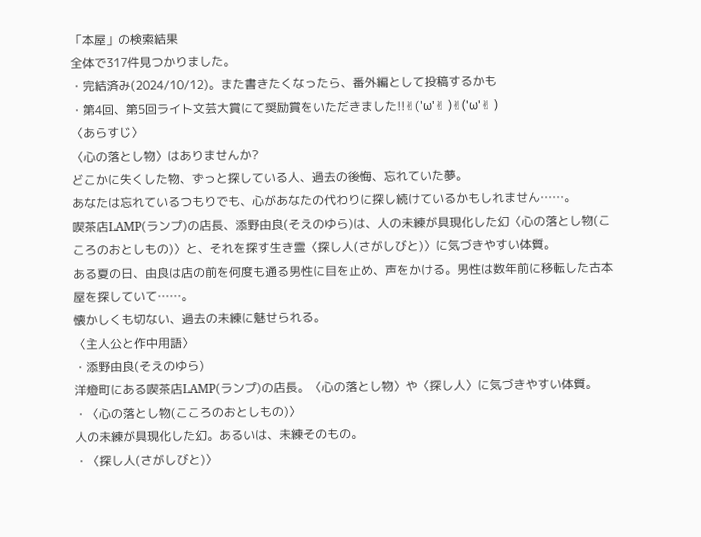「本屋」の検索結果
全体で317件見つかりました。
・完結済み(2024/10/12)。また書きたくなったら、番外編として投稿するかも
・第4回、第5回ライト文芸大賞にて奨励賞をいただきました!!✌('ω'✌ )✌('ω'✌ )
〈あらすじ〉
〈心の落とし物〉はありませんか?
どこかに失くした物、ずっと探している人、過去の後悔、忘れていた夢。
あなたは忘れているつもりでも、心があなたの代わりに探し続けているかもしれません……。
喫茶店LAMP(ランプ)の店長、添野由良(そえのゆら)は、人の未練が具現化した幻〈心の落とし物(こころのおとしもの)〉と、それを探す生き霊〈探し人(さがしびと)〉に気づきやすい体質。
ある夏の日、由良は店の前を何度も通る男性に目を止め、声をかける。男性は数年前に移転した古本屋を探していて……。
懐かしくも切ない、過去の未練に魅せられる。
〈主人公と作中用語〉
・添野由良(そえのゆら)
洋燈町にある喫茶店LAMP(ランプ)の店長。〈心の落とし物〉や〈探し人〉に気づきやすい体質。
・〈心の落とし物(こころのおとしもの)〉
人の未練が具現化した幻。あるいは、未練そのもの。
・〈探し人(さがしびと)〉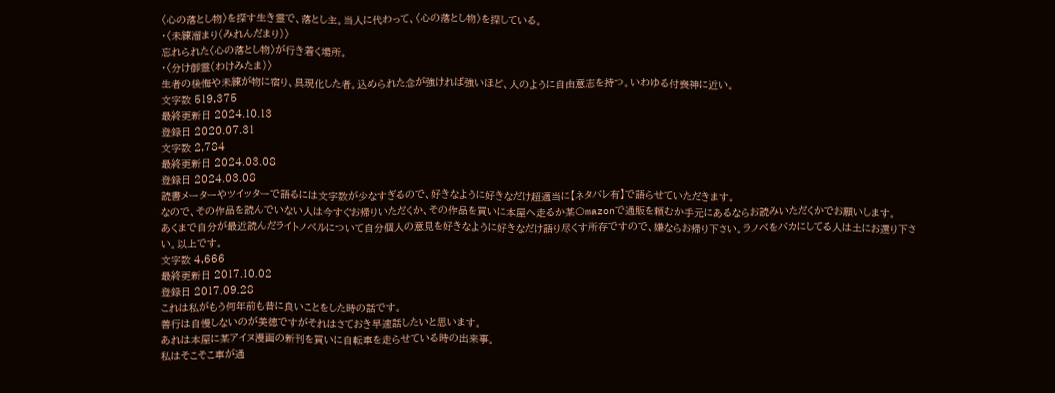〈心の落とし物〉を探す生き霊で、落とし主。当人に代わって、〈心の落とし物〉を探している。
・〈未練溜まり(みれんだまり)〉
忘れられた〈心の落とし物〉が行き着く場所。
・〈分け御霊(わけみたま)〉
生者の後悔や未練が物に宿り、具現化した者。込められた念が強ければ強いほど、人のように自由意志を持つ。いわゆる付喪神に近い。
文字数 519,375
最終更新日 2024.10.13
登録日 2020.07.31
文字数 2,784
最終更新日 2024.03.08
登録日 2024.03.08
読書メーターやツイッターで語るには文字数が少なすぎるので、好きなように好きなだけ超適当に【ネタバレ有】で語らせていただきます。
なので、その作品を読んでいない人は今すぐお帰りいただくか、その作品を買いに本屋へ走るか某〇mazonで通販を頼むか手元にあるならお読みいただくかでお願いします。
あくまで自分が最近読んだライトノベルについて自分個人の意見を好きなように好きなだけ語り尽くす所存ですので、嫌ならお帰り下さい。ラノベをバカにしてる人は土にお還り下さい。以上です。
文字数 4,666
最終更新日 2017.10.02
登録日 2017.09.28
これは私がもう何年前も昔に良いことをした時の話です。
善行は自慢しないのが美徳ですがそれはさておき早速話したいと思います。
あれは本屋に某アイヌ漫画の新刊を買いに自転車を走らせている時の出来事。
私はそこそこ車が通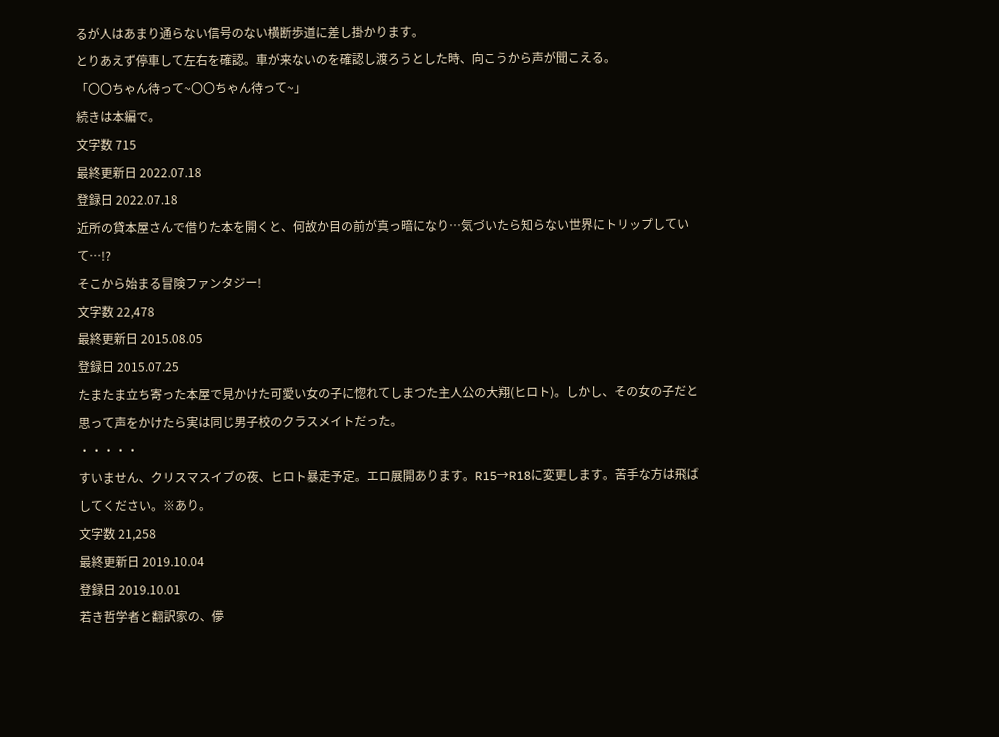るが人はあまり通らない信号のない横断歩道に差し掛かります。
とりあえず停車して左右を確認。車が来ないのを確認し渡ろうとした時、向こうから声が聞こえる。
「〇〇ちゃん待って~〇〇ちゃん待って~」
続きは本編で。
文字数 715
最終更新日 2022.07.18
登録日 2022.07.18
近所の貸本屋さんで借りた本を開くと、何故か目の前が真っ暗になり…気づいたら知らない世界にトリップしていて…!?
そこから始まる冒険ファンタジー!
文字数 22,478
最終更新日 2015.08.05
登録日 2015.07.25
たまたま立ち寄った本屋で見かけた可愛い女の子に惚れてしまつた主人公の大翔(ヒロト)。しかし、その女の子だと思って声をかけたら実は同じ男子校のクラスメイトだった。
・・・・・
すいません、クリスマスイブの夜、ヒロト暴走予定。エロ展開あります。R15→R18に変更します。苦手な方は飛ばしてください。※あり。
文字数 21,258
最終更新日 2019.10.04
登録日 2019.10.01
若き哲学者と翻訳家の、儚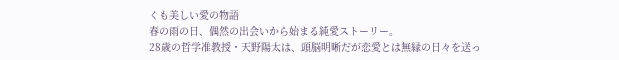くも美しい愛の物語
春の雨の日、偶然の出会いから始まる純愛ストーリー。
28歳の哲学准教授・天野陽太は、頭脳明晰だが恋愛とは無縁の日々を送っ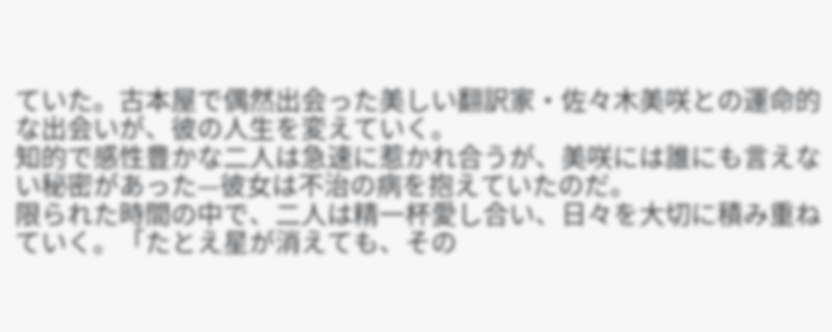ていた。古本屋で偶然出会った美しい翻訳家・佐々木美咲との運命的な出会いが、彼の人生を変えていく。
知的で感性豊かな二人は急速に惹かれ合うが、美咲には誰にも言えない秘密があった—彼女は不治の病を抱えていたのだ。
限られた時間の中で、二人は精一杯愛し合い、日々を大切に積み重ねていく。「たとえ星が消えても、その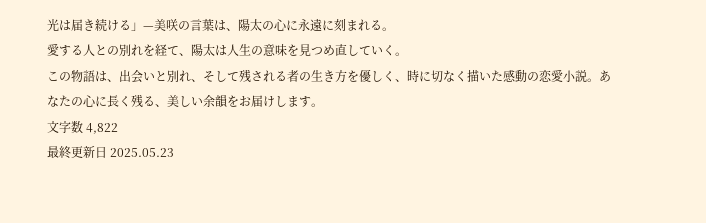光は届き続ける」—美咲の言葉は、陽太の心に永遠に刻まれる。
愛する人との別れを経て、陽太は人生の意味を見つめ直していく。
この物語は、出会いと別れ、そして残される者の生き方を優しく、時に切なく描いた感動の恋愛小説。あなたの心に長く残る、美しい余韻をお届けします。
文字数 4,822
最終更新日 2025.05.23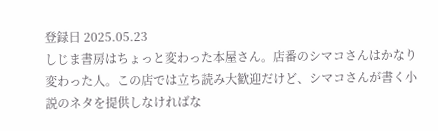登録日 2025.05.23
しじま書房はちょっと変わった本屋さん。店番のシマコさんはかなり変わった人。この店では立ち読み大歓迎だけど、シマコさんが書く小説のネタを提供しなければな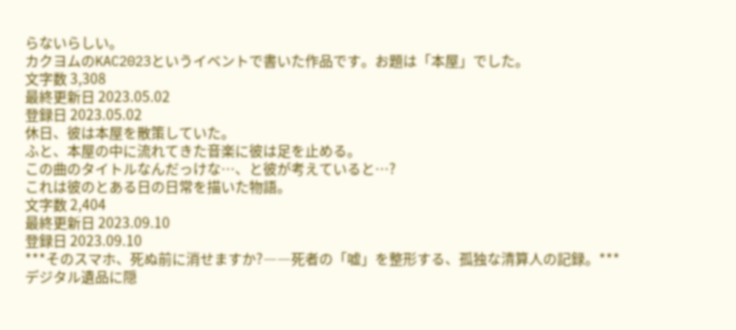らないらしい。
カクヨムのKAC2023というイベントで書いた作品です。お題は「本屋」でした。
文字数 3,308
最終更新日 2023.05.02
登録日 2023.05.02
休日、彼は本屋を散策していた。
ふと、本屋の中に流れてきた音楽に彼は足を止める。
この曲のタイトルなんだっけな…、と彼が考えていると…?
これは彼のとある日の日常を描いた物語。
文字数 2,404
最終更新日 2023.09.10
登録日 2023.09.10
***そのスマホ、死ぬ前に消せますか?――死者の「嘘」を整形する、孤独な清算人の記録。***
デジタル遺品に隠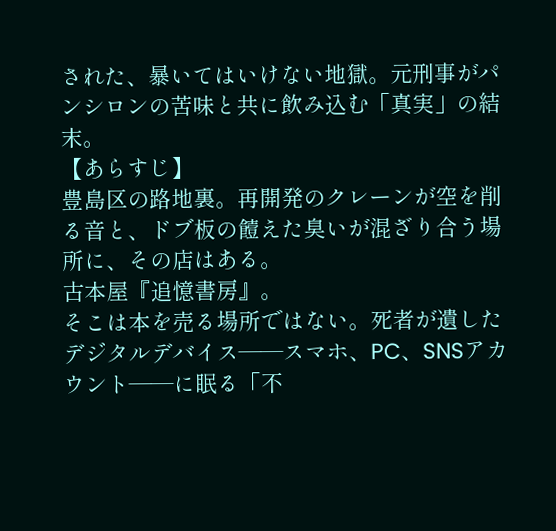された、暴いてはいけない地獄。元刑事がパンシロンの苦味と共に飲み込む「真実」の結末。
【あらすじ】
豊島区の路地裏。再開発のクレーンが空を削る音と、ドブ板の饐えた臭いが混ざり合う場所に、その店はある。
古本屋『追憶書房』。
そこは本を売る場所ではない。死者が遺したデジタルデバイス――スマホ、PC、SNSアカウント――に眠る「不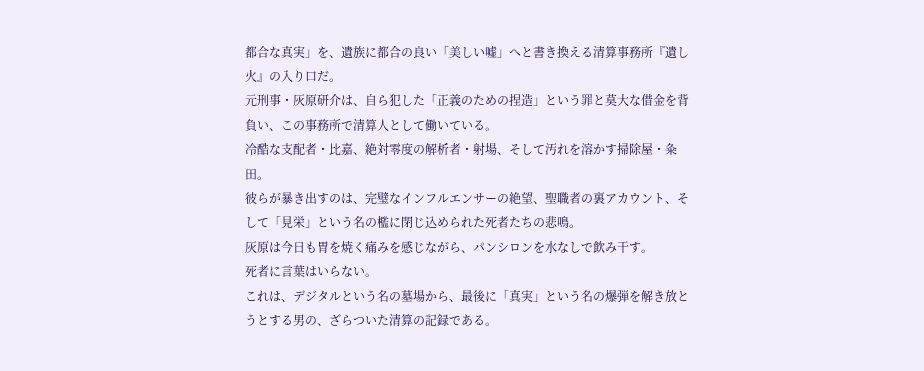都合な真実」を、遺族に都合の良い「美しい嘘」へと書き換える清算事務所『遺し火』の入り口だ。
元刑事・灰原研介は、自ら犯した「正義のための捏造」という罪と莫大な借金を背負い、この事務所で清算人として働いている。
冷酷な支配者・比嘉、絶対零度の解析者・射場、そして汚れを溶かす掃除屋・粂田。
彼らが暴き出すのは、完璧なインフルエンサーの絶望、聖職者の裏アカウント、そして「見栄」という名の檻に閉じ込められた死者たちの悲鳴。
灰原は今日も胃を焼く痛みを感じながら、パンシロンを水なしで飲み干す。
死者に言葉はいらない。
これは、デジタルという名の墓場から、最後に「真実」という名の爆弾を解き放とうとする男の、ざらついた清算の記録である。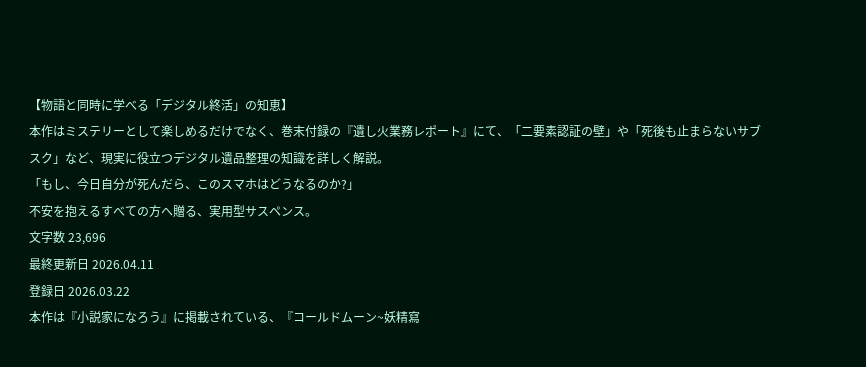【物語と同時に学べる「デジタル終活」の知恵】
本作はミステリーとして楽しめるだけでなく、巻末付録の『遺し火業務レポート』にて、「二要素認証の壁」や「死後も止まらないサブスク」など、現実に役立つデジタル遺品整理の知識を詳しく解説。
「もし、今日自分が死んだら、このスマホはどうなるのか?」
不安を抱えるすべての方へ贈る、実用型サスペンス。
文字数 23,696
最終更新日 2026.04.11
登録日 2026.03.22
本作は『小説家になろう』に掲載されている、『コールドムーン~妖精寫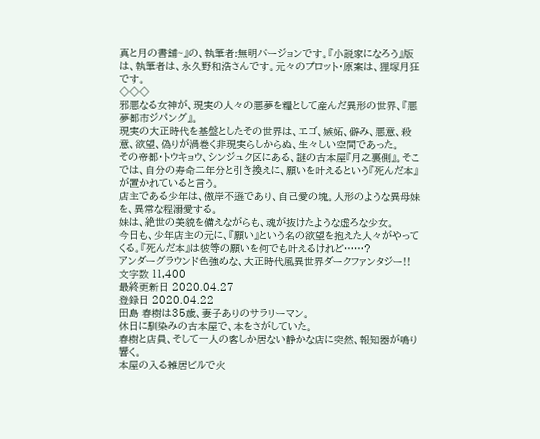真と月の書舗~』の、執筆者:無明バージョンです。『小説家になろう』版は、執筆者は、永久野和浩さんです。元々のプロット・原案は、狸塚月狂です。
◇◇◇
邪悪なる女神が、現実の人々の悪夢を糧として産んだ異形の世界、『悪夢都市ジパング』。
現実の大正時代を基盤としたその世界は、エゴ、嫉妬、僻み、悪意、殺意、欲望、偽りが渦巻く非現実らしからぬ、生々しい空間であった。
その帝都・トウキョウ、シンジュク区にある、謎の古本屋『月之裏側』。そこでは、自分の寿命二年分と引き換えに、願いを叶えるという『死んだ本』が置かれていると言う。
店主である少年は、傲岸不遜であり、自己愛の塊。人形のような異母妹を、異常な程溺愛する。
妹は、絶世の美貌を備えながらも、魂が抜けたような虚ろな少女。
今日も、少年店主の元に、『願い』という名の欲望を抱えた人々がやってくる。『死んだ本』は彼等の願いを何でも叶えるけれど……?
アンダーグラウンド色強めな、大正時代風異世界ダークファンタジー!!
文字数 11,400
最終更新日 2020.04.27
登録日 2020.04.22
田島 春樹は35歳、妻子ありのサラリーマン。
休日に馴染みの古本屋で、本をさがしていた。
春樹と店員、そして一人の客しか居ない静かな店に突然、報知器が鳴り響く。
本屋の入る雑居ビルで火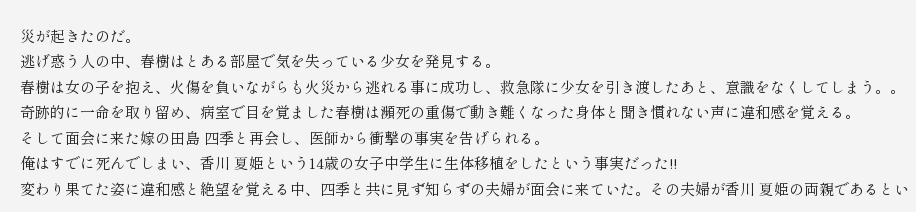災が起きたのだ。
逃げ惑う人の中、春樹はとある部屋で気を失っている少女を発見する。
春樹は女の子を抱え、火傷を負いながらも火災から逃れる事に成功し、救急隊に少女を引き渡したあと、意識をなくしてしまう。。
奇跡的に一命を取り留め、病室で目を覚ました春樹は瀕死の重傷で動き難くなった身体と聞き慣れない声に違和感を覚える。
そして面会に来た嫁の田島 四季と再会し、医師から衝撃の事実を告げられる。
俺はすでに死んでしまい、香川 夏姫という14歳の女子中学生に生体移植をしたという事実だった!!
変わり果てた姿に違和感と絶望を覚える中、四季と共に見ず知らずの夫婦が面会に来ていた。その夫婦が香川 夏姫の両親であるとい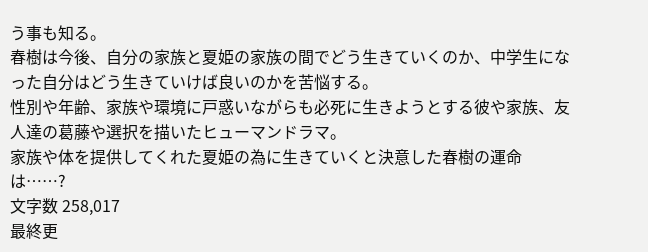う事も知る。
春樹は今後、自分の家族と夏姫の家族の間でどう生きていくのか、中学生になった自分はどう生きていけば良いのかを苦悩する。
性別や年齢、家族や環境に戸惑いながらも必死に生きようとする彼や家族、友人達の葛藤や選択を描いたヒューマンドラマ。
家族や体を提供してくれた夏姫の為に生きていくと決意した春樹の運命は……?
文字数 258,017
最終更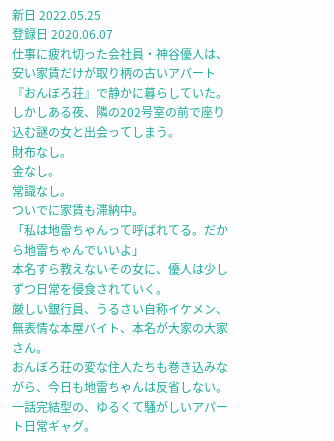新日 2022.05.25
登録日 2020.06.07
仕事に疲れ切った会社員・神谷優人は、安い家賃だけが取り柄の古いアパート『おんぼろ荘』で静かに暮らしていた。
しかしある夜、隣の202号室の前で座り込む謎の女と出会ってしまう。
財布なし。
金なし。
常識なし。
ついでに家賃も滞納中。
「私は地雷ちゃんって呼ばれてる。だから地雷ちゃんでいいよ」
本名すら教えないその女に、優人は少しずつ日常を侵食されていく。
厳しい銀行員、うるさい自称イケメン、無表情な本屋バイト、本名が大家の大家さん。
おんぼろ荘の変な住人たちも巻き込みながら、今日も地雷ちゃんは反省しない。
一話完結型の、ゆるくて騒がしいアパート日常ギャグ。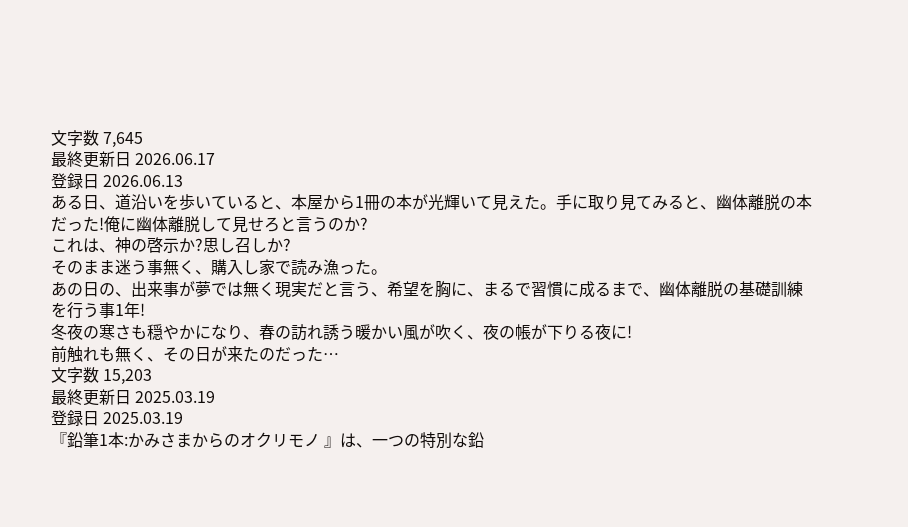文字数 7,645
最終更新日 2026.06.17
登録日 2026.06.13
ある日、道沿いを歩いていると、本屋から1冊の本が光輝いて見えた。手に取り見てみると、幽体離脱の本だった!俺に幽体離脱して見せろと言うのか?
これは、神の啓示か?思し召しか?
そのまま迷う事無く、購入し家で読み漁った。
あの日の、出来事が夢では無く現実だと言う、希望を胸に、まるで習慣に成るまで、幽体離脱の基礎訓練を行う事1年!
冬夜の寒さも穏やかになり、春の訪れ誘う暖かい風が吹く、夜の帳が下りる夜に!
前触れも無く、その日が来たのだった…
文字数 15,203
最終更新日 2025.03.19
登録日 2025.03.19
『鉛筆1本:かみさまからのオクリモノ 』は、一つの特別な鉛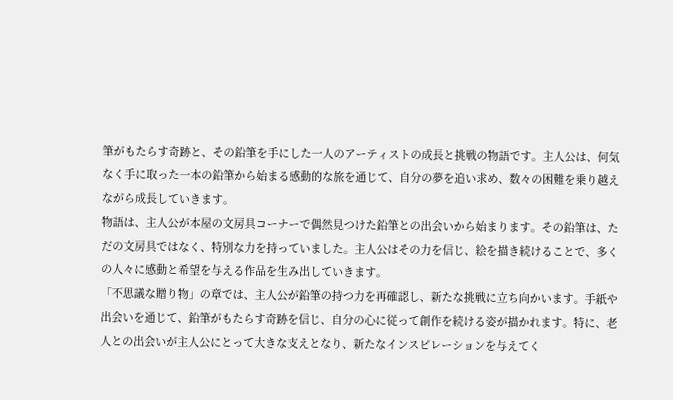筆がもたらす奇跡と、その鉛筆を手にした一人のアーティストの成長と挑戦の物語です。主人公は、何気なく手に取った一本の鉛筆から始まる感動的な旅を通じて、自分の夢を追い求め、数々の困難を乗り越えながら成長していきます。
物語は、主人公が本屋の文房具コーナーで偶然見つけた鉛筆との出会いから始まります。その鉛筆は、ただの文房具ではなく、特別な力を持っていました。主人公はその力を信じ、絵を描き続けることで、多くの人々に感動と希望を与える作品を生み出していきます。
「不思議な贈り物」の章では、主人公が鉛筆の持つ力を再確認し、新たな挑戦に立ち向かいます。手紙や出会いを通じて、鉛筆がもたらす奇跡を信じ、自分の心に従って創作を続ける姿が描かれます。特に、老人との出会いが主人公にとって大きな支えとなり、新たなインスピレーションを与えてく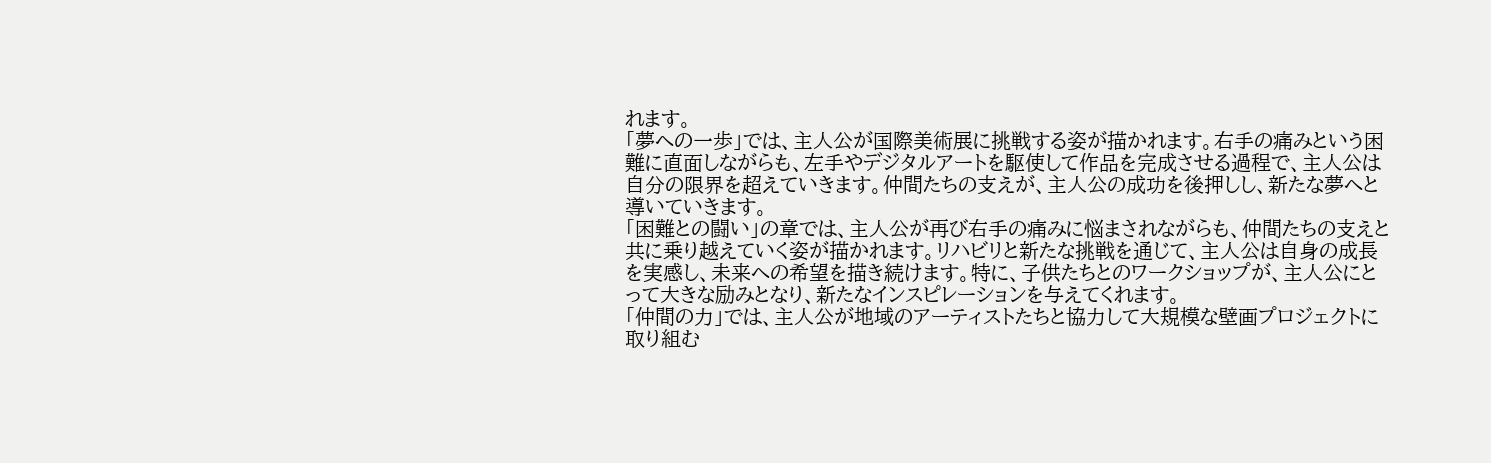れます。
「夢への一歩」では、主人公が国際美術展に挑戦する姿が描かれます。右手の痛みという困難に直面しながらも、左手やデジタルアートを駆使して作品を完成させる過程で、主人公は自分の限界を超えていきます。仲間たちの支えが、主人公の成功を後押しし、新たな夢へと導いていきます。
「困難との闘い」の章では、主人公が再び右手の痛みに悩まされながらも、仲間たちの支えと共に乗り越えていく姿が描かれます。リハビリと新たな挑戦を通じて、主人公は自身の成長を実感し、未来への希望を描き続けます。特に、子供たちとのワークショップが、主人公にとって大きな励みとなり、新たなインスピレーションを与えてくれます。
「仲間の力」では、主人公が地域のアーティストたちと協力して大規模な壁画プロジェクトに取り組む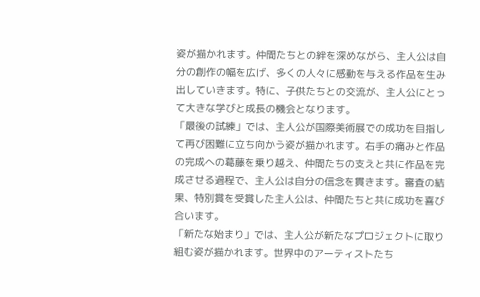姿が描かれます。仲間たちとの絆を深めながら、主人公は自分の創作の幅を広げ、多くの人々に感動を与える作品を生み出していきます。特に、子供たちとの交流が、主人公にとって大きな学びと成長の機会となります。
「最後の試練」では、主人公が国際美術展での成功を目指して再び困難に立ち向かう姿が描かれます。右手の痛みと作品の完成への葛藤を乗り越え、仲間たちの支えと共に作品を完成させる過程で、主人公は自分の信念を貫きます。審査の結果、特別賞を受賞した主人公は、仲間たちと共に成功を喜び合います。
「新たな始まり」では、主人公が新たなプロジェクトに取り組む姿が描かれます。世界中のアーティストたち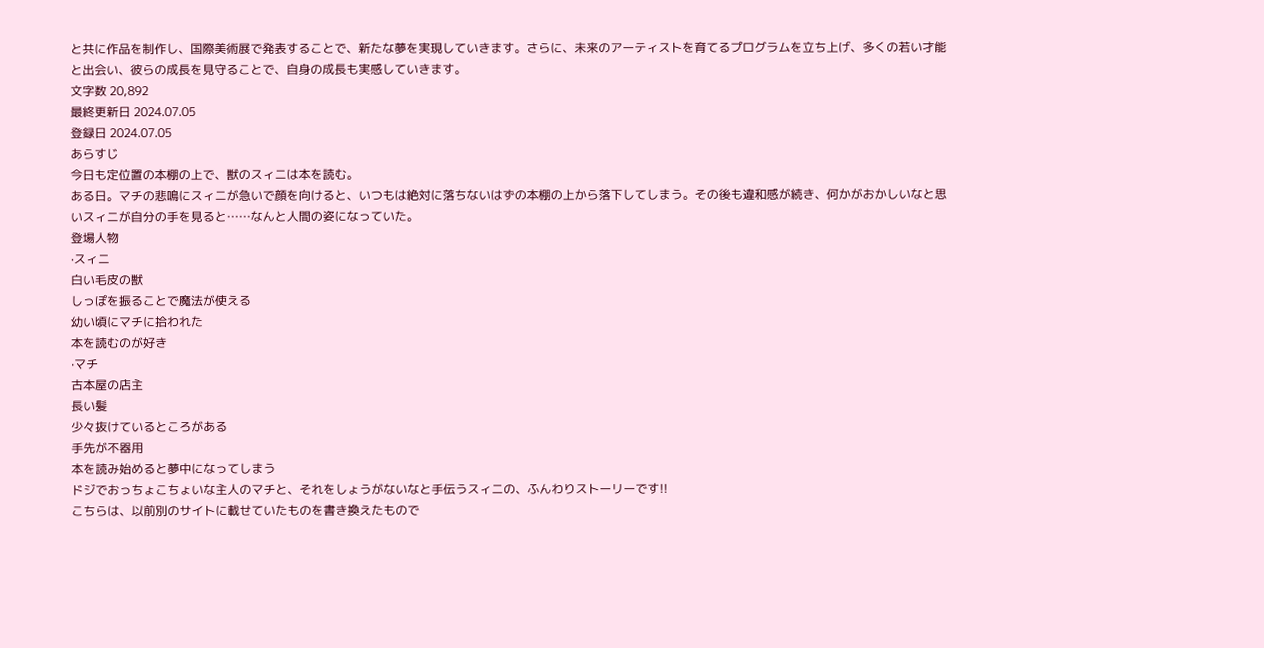と共に作品を制作し、国際美術展で発表することで、新たな夢を実現していきます。さらに、未来のアーティストを育てるプログラムを立ち上げ、多くの若い才能と出会い、彼らの成長を見守ることで、自身の成長も実感していきます。
文字数 20,892
最終更新日 2024.07.05
登録日 2024.07.05
あらすじ
今日も定位置の本棚の上で、獣のスィニは本を読む。
ある日。マチの悲鳴にスィニが急いで顔を向けると、いつもは絶対に落ちないはずの本棚の上から落下してしまう。その後も違和感が続き、何かがおかしいなと思いスィニが自分の手を見ると……なんと人間の姿になっていた。
登場人物
·スィニ
白い毛皮の獣
しっぽを振ることで魔法が使える
幼い頃にマチに拾われた
本を読むのが好き
·マチ
古本屋の店主
長い髪
少々抜けているところがある
手先が不器用
本を読み始めると夢中になってしまう
ドジでおっちょこちょいな主人のマチと、それをしょうがないなと手伝うスィニの、ふんわりストーリーです!!
こちらは、以前別のサイトに載せていたものを書き換えたもので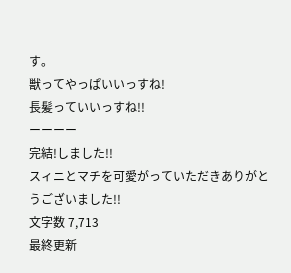す。
獣ってやっぱいいっすね!
長髪っていいっすね!!
ーーーー
完結!しました!!
スィニとマチを可愛がっていただきありがとうございました!!
文字数 7,713
最終更新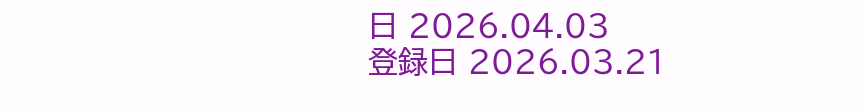日 2026.04.03
登録日 2026.03.21